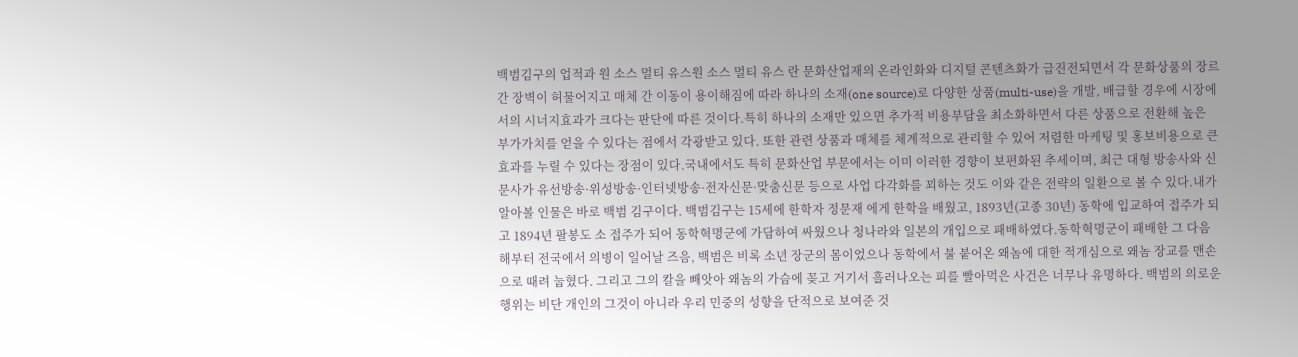백범김구의 업적과 원 소스 멀티 유스원 소스 멀티 유스 란 문화산업재의 온라인화와 디지털 콘텐츠화가 급진전되면서 각 문화상품의 장르 간 장벽이 허물어지고 매체 간 이동이 용이해짐에 따라 하나의 소재(one source)로 다양한 상품(multi-use)을 개발, 배급할 경우에 시장에서의 시너지효과가 크다는 판단에 따른 것이다.특히 하나의 소재만 있으면 추가적 비용부담을 최소화하면서 다른 상품으로 전환해 높은 부가가치를 얻을 수 있다는 점에서 각광받고 있다. 또한 관련 상품과 매체를 체계적으로 관리할 수 있어 저렴한 마케팅 및 홍보비용으로 큰 효과를 누릴 수 있다는 장점이 있다.국내에서도 특히 문화산업 부문에서는 이미 이러한 경향이 보편화된 추세이며, 최근 대형 방송사와 신문사가 유선방송·위성방송·인터넷방송·전자신문·맞춤신문 등으로 사업 다각화를 꾀하는 것도 이와 같은 전략의 일환으로 볼 수 있다.내가 알아볼 인물은 바로 백범 김구이다. 백범김구는 15세에 한학자 정문재 에게 한학을 배웠고, 1893년(고종 30년) 동학에 입교하여 접주가 되고 1894년 팔봉도 소 접주가 되어 동학혁명군에 가담하여 싸웠으나 청나라와 일본의 개입으로 패배하였다.동학혁명군이 패배한 그 다음해부터 전국에서 의병이 일어날 즈음, 백범은 비록 소년 장군의 몸이었으나 동학에서 불 붙어온 왜놈에 대한 적개심으로 왜놈 장교를 맨손으로 때려 눕혔다. 그리고 그의 칼을 빼앗아 왜놈의 가슴에 꽂고 거기서 흘러나오는 피를 빨아먹은 사건은 너무나 유명하다. 백범의 의로운 행위는 비단 개인의 그것이 아니라 우리 민중의 성향을 단적으로 보여준 것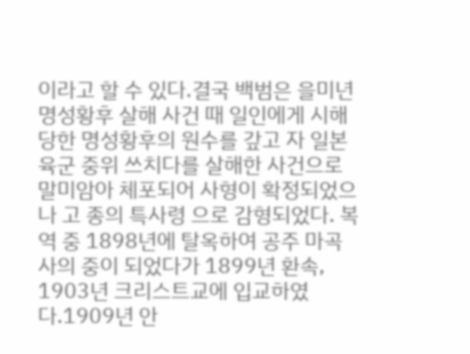이라고 할 수 있다.결국 백범은 을미년 명성황후 살해 사건 때 일인에게 시해 당한 명성황후의 원수를 갚고 자 일본 육군 중위 쓰치다를 살해한 사건으로 말미암아 체포되어 사형이 확정되었으나 고 종의 특사령 으로 감형되었다. 복역 중 1898년에 탈옥하여 공주 마곡사의 중이 되었다가 1899년 환속, 1903년 크리스트교에 입교하였다.1909년 안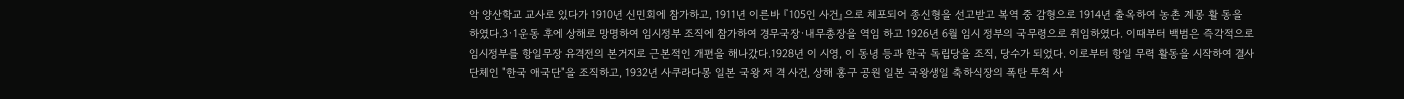악 양산학교 교사로 있다가 1910년 신민회에 참가하고, 1911년 이른바 『105인 사건』으로 체포되어 종신형을 선고받고 복역 중 감형으로 1914년 출옥하여 농촌 계몽 활 동을 하였다.3·1운동 후에 상해로 망명하여 임시정부 조직에 참가하여 경무국장·내무총장을 역임 하고 1926년 6월 임시 정부의 국무령으로 취임하였다. 이때부터 백범은 즉각적으로 임시정부를 항일무장 유격전의 본거지로 근본적인 개편을 해나갔다.1928년 이 시영, 이 동녕 등과 한국 독립당을 조직, 당수가 되었다. 이로부터 항일 무력 활동을 시작하여 결사단체인 "한국 애국단"을 조직하고, 1932년 사쿠라다몽 일본 국왕 저 격 사건, 상해 홍구 공원 일본 국왕생일 축하식장의 폭탄 투척 사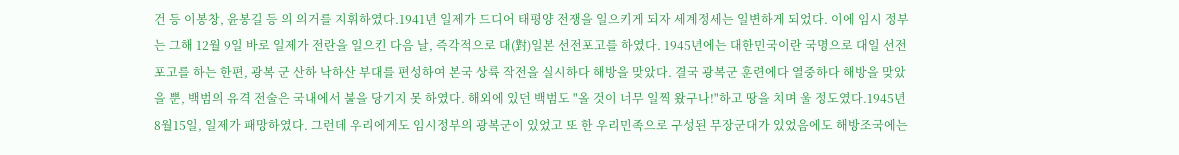건 등 이봉창, 윤봉길 등 의 의거를 지휘하였다.1941년 일제가 드디어 태평양 전쟁을 일으키게 되자 세계정세는 일변하게 되었다. 이에 임시 정부는 그해 12월 9일 바로 일제가 전란을 일으킨 다음 날, 즉각적으로 대(對)일본 선전포고를 하였다. 1945년에는 대한민국이란 국명으로 대일 선전포고를 하는 한편, 광복 군 산하 낙하산 부대를 편성하여 본국 상륙 작전을 실시하다 해방을 맞았다. 결국 광복군 훈련에다 열중하다 해방을 맞았을 뿐, 백범의 유격 전술은 국내에서 불을 당기지 못 하였다. 해외에 있던 백범도 "올 것이 너무 일찍 왔구나!"하고 땅을 치며 울 정도였다.1945년 8월15일, 일제가 패망하였다. 그런데 우리에게도 임시정부의 광복군이 있었고 또 한 우리민족으로 구성된 무장군대가 있었음에도 해방조국에는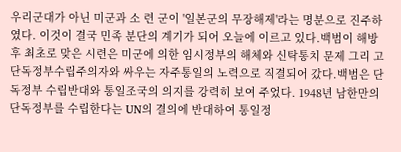우리군대가 아닌 미군과 소 련 군이 '일본군의 무장해제'라는 명분으로 진주하였다. 이것이 결국 민족 분단의 계기가 되어 오늘에 이르고 있다.백범이 해방 후 최초로 맞은 시련은 미군에 의한 임시정부의 해체와 신탁통치 문제 그리 고 단독정부수립주의자와 싸우는 자주통일의 노력으로 직결되어 갔다.백범은 단독정부 수립반대와 통일조국의 의지를 강력히 보여 주었다. 1948년 남한만의 단독정부를 수립한다는 UN의 결의에 반대하여 통일정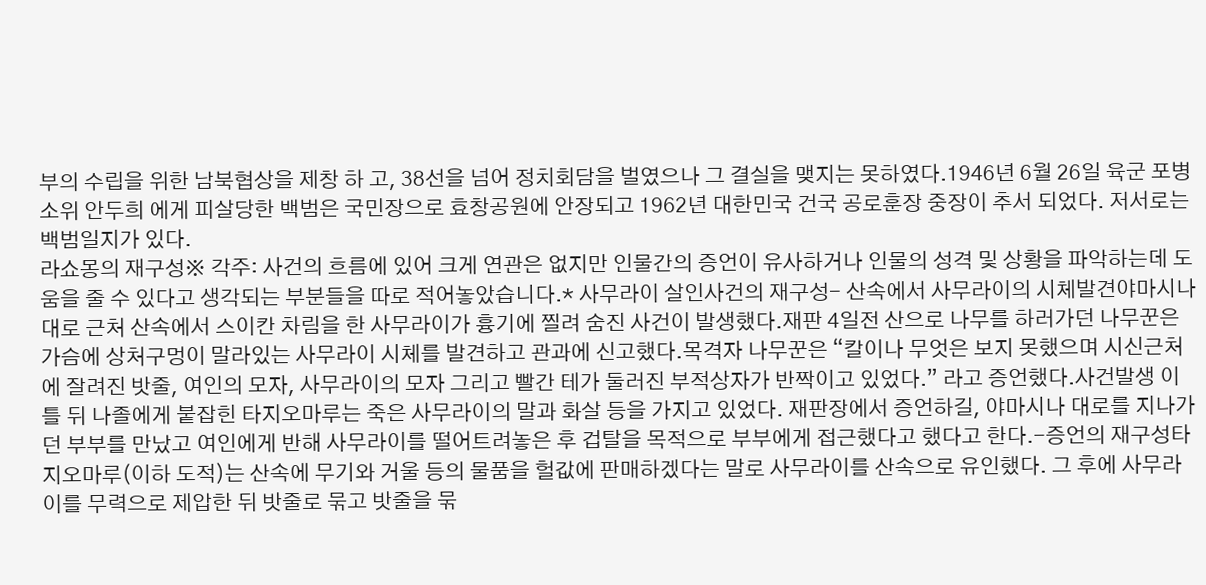부의 수립을 위한 남북협상을 제창 하 고, 38선을 넘어 정치회담을 벌였으나 그 결실을 맺지는 못하였다.1946년 6월 26일 육군 포병 소위 안두희 에게 피살당한 백범은 국민장으로 효창공원에 안장되고 1962년 대한민국 건국 공로훈장 중장이 추서 되었다. 저서로는 백범일지가 있다.
라쇼몽의 재구성※ 각주: 사건의 흐름에 있어 크게 연관은 없지만 인물간의 증언이 유사하거나 인물의 성격 및 상황을 파악하는데 도움을 줄 수 있다고 생각되는 부분들을 따로 적어놓았습니다.* 사무라이 살인사건의 재구성- 산속에서 사무라이의 시체발견야마시나 대로 근처 산속에서 스이칸 차림을 한 사무라이가 흉기에 찔려 숨진 사건이 발생했다.재판 4일전 산으로 나무를 하러가던 나무꾼은 가슴에 상처구멍이 말라있는 사무라이 시체를 발견하고 관과에 신고했다.목격자 나무꾼은 “칼이나 무엇은 보지 못했으며 시신근처에 잘려진 밧줄, 여인의 모자, 사무라이의 모자 그리고 빨간 테가 둘러진 부적상자가 반짝이고 있었다.” 라고 증언했다.사건발생 이틀 뒤 나졸에게 붙잡힌 타지오마루는 죽은 사무라이의 말과 화살 등을 가지고 있었다. 재판장에서 증언하길, 야마시나 대로를 지나가던 부부를 만났고 여인에게 반해 사무라이를 떨어트려놓은 후 겁탈을 목적으로 부부에게 접근했다고 했다고 한다.-증언의 재구성타지오마루(이하 도적)는 산속에 무기와 거울 등의 물품을 헐값에 판매하겠다는 말로 사무라이를 산속으로 유인했다. 그 후에 사무라이를 무력으로 제압한 뒤 밧줄로 묶고 밧줄을 묶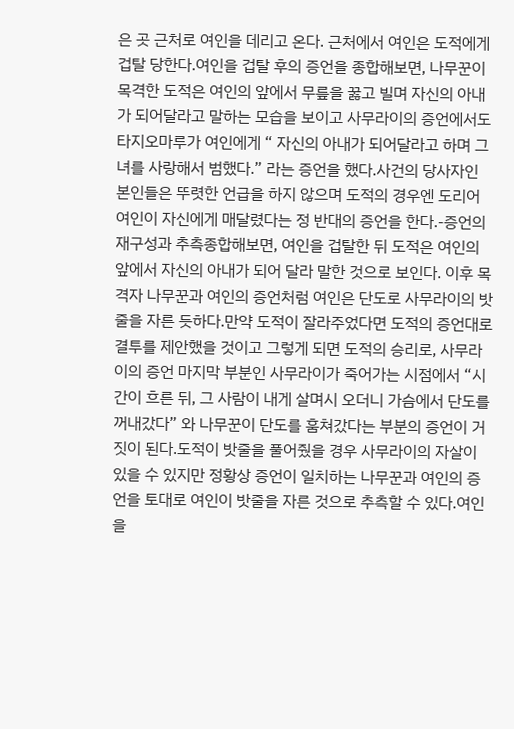은 곳 근처로 여인을 데리고 온다. 근처에서 여인은 도적에게 겁탈 당한다.여인을 겁탈 후의 증언을 종합해보면, 나무꾼이 목격한 도적은 여인의 앞에서 무릎을 꿇고 빌며 자신의 아내가 되어달라고 말하는 모습을 보이고 사무라이의 증언에서도 타지오마루가 여인에게 “ 자신의 아내가 되어달라고 하며 그녀를 사랑해서 범했다.” 라는 증언을 했다.사건의 당사자인 본인들은 뚜렷한 언급을 하지 않으며 도적의 경우엔 도리어 여인이 자신에게 매달렸다는 정 반대의 증언을 한다.-증언의 재구성과 추측종합해보면, 여인을 겁탈한 뒤 도적은 여인의 앞에서 자신의 아내가 되어 달라 말한 것으로 보인다. 이후 목격자 나무꾼과 여인의 증언처럼 여인은 단도로 사무라이의 밧줄을 자른 듯하다.만약 도적이 잘라주었다면 도적의 증언대로 결투를 제안했을 것이고 그렇게 되면 도적의 승리로, 사무라이의 증언 마지막 부분인 사무라이가 죽어가는 시점에서 “시간이 흐른 뒤, 그 사람이 내게 살며시 오더니 가슴에서 단도를 꺼내갔다” 와 나무꾼이 단도를 훔쳐갔다는 부분의 증언이 거짓이 된다.도적이 밧줄을 풀어줬을 경우 사무라이의 자살이 있을 수 있지만 정황상 증언이 일치하는 나무꾼과 여인의 증언을 토대로 여인이 밧줄을 자른 것으로 추측할 수 있다.여인을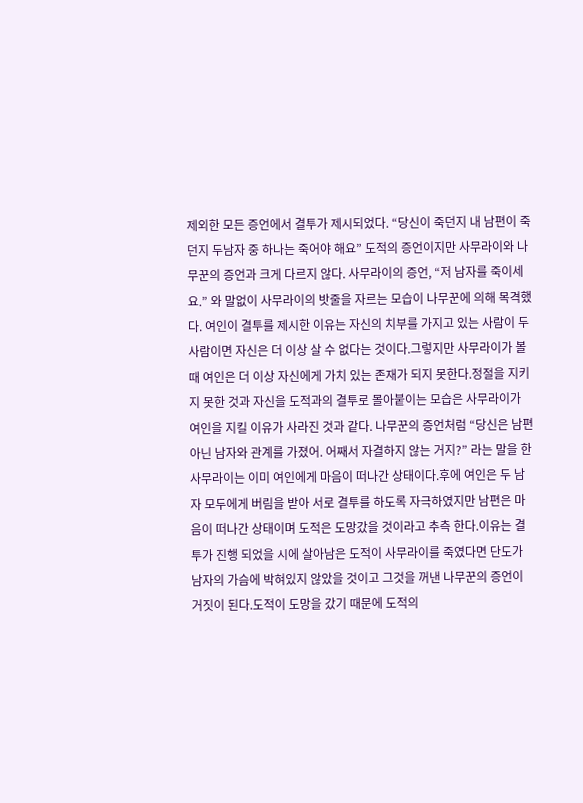제외한 모든 증언에서 결투가 제시되었다. “당신이 죽던지 내 남편이 죽던지 두남자 중 하나는 죽어야 해요” 도적의 증언이지만 사무라이와 나무꾼의 증언과 크게 다르지 않다. 사무라이의 증언, “저 남자를 죽이세요.” 와 말없이 사무라이의 밧줄을 자르는 모습이 나무꾼에 의해 목격했다. 여인이 결투를 제시한 이유는 자신의 치부를 가지고 있는 사람이 두 사람이면 자신은 더 이상 살 수 없다는 것이다.그렇지만 사무라이가 볼 때 여인은 더 이상 자신에게 가치 있는 존재가 되지 못한다.정절을 지키지 못한 것과 자신을 도적과의 결투로 몰아붙이는 모습은 사무라이가 여인을 지킬 이유가 사라진 것과 같다. 나무꾼의 증언처럼 “당신은 남편 아닌 남자와 관계를 가졌어. 어째서 자결하지 않는 거지?” 라는 말을 한 사무라이는 이미 여인에게 마음이 떠나간 상태이다.후에 여인은 두 남자 모두에게 버림을 받아 서로 결투를 하도록 자극하였지만 남편은 마음이 떠나간 상태이며 도적은 도망갔을 것이라고 추측 한다.이유는 결투가 진행 되었을 시에 살아남은 도적이 사무라이를 죽였다면 단도가 남자의 가슴에 박혀있지 않았을 것이고 그것을 꺼낸 나무꾼의 증언이 거짓이 된다.도적이 도망을 갔기 때문에 도적의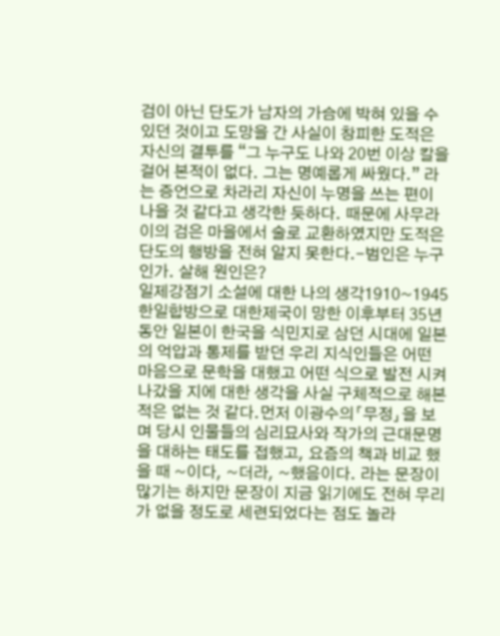검이 아닌 단도가 남자의 가슴에 박혀 있을 수 있던 것이고 도망을 간 사실이 창피한 도적은 자신의 결투를 “그 누구도 나와 20번 이상 칼을 걸어 본적이 없다. 그는 명예롭게 싸웠다.” 라는 증언으로 차라리 자신이 누명을 쓰는 편이 나을 것 같다고 생각한 듯하다. 때문에 사무라이의 검은 마을에서 술로 교환하였지만 도적은 단도의 행방을 전혀 알지 못한다.-범인은 누구인가. 살해 원인은?
일제강점기 소설에 대한 나의 생각1910~1945 한일합방으로 대한제국이 망한 이후부터 35년 동안 일본이 한국을 식민지로 삼던 시대에 일본의 억압과 통제를 받던 우리 지식인들은 어떤 마음으로 문학을 대했고 어떤 식으로 발전 시켜 나갔을 지에 대한 생각을 사실 구체적으로 해본적은 없는 것 같다.먼저 이광수의「무정」을 보며 당시 인물들의 심리묘사와 작가의 근대문명을 대하는 태도를 접했고, 요즘의 책과 비교 했을 때 ~이다, ~더라, ~했음이다. 라는 문장이 많기는 하지만 문장이 지금 읽기에도 전혀 무리가 없을 정도로 세련되었다는 점도 놀라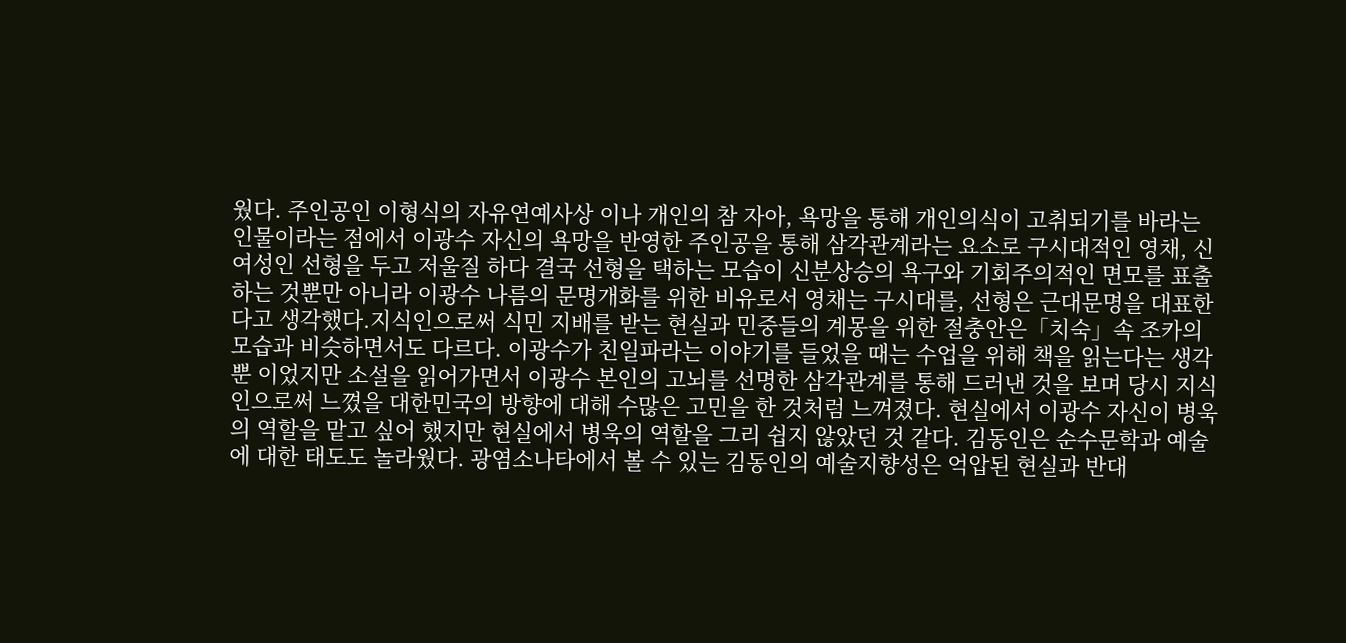웠다. 주인공인 이형식의 자유연예사상 이나 개인의 참 자아, 욕망을 통해 개인의식이 고취되기를 바라는 인물이라는 점에서 이광수 자신의 욕망을 반영한 주인공을 통해 삼각관계라는 요소로 구시대적인 영채, 신여성인 선형을 두고 저울질 하다 결국 선형을 택하는 모습이 신분상승의 욕구와 기회주의적인 면모를 표출하는 것뿐만 아니라 이광수 나름의 문명개화를 위한 비유로서 영채는 구시대를, 선형은 근대문명을 대표한다고 생각했다.지식인으로써 식민 지배를 받는 현실과 민중들의 계몽을 위한 절충안은「치숙」속 조카의 모습과 비슷하면서도 다르다. 이광수가 친일파라는 이야기를 들었을 때는 수업을 위해 책을 읽는다는 생각뿐 이었지만 소설을 읽어가면서 이광수 본인의 고뇌를 선명한 삼각관계를 통해 드러낸 것을 보며 당시 지식인으로써 느꼈을 대한민국의 방향에 대해 수많은 고민을 한 것처럼 느껴졌다. 현실에서 이광수 자신이 병욱의 역할을 맡고 싶어 했지만 현실에서 병욱의 역할을 그리 쉽지 않았던 것 같다. 김동인은 순수문학과 예술에 대한 태도도 놀라웠다. 광염소나타에서 볼 수 있는 김동인의 예술지향성은 억압된 현실과 반대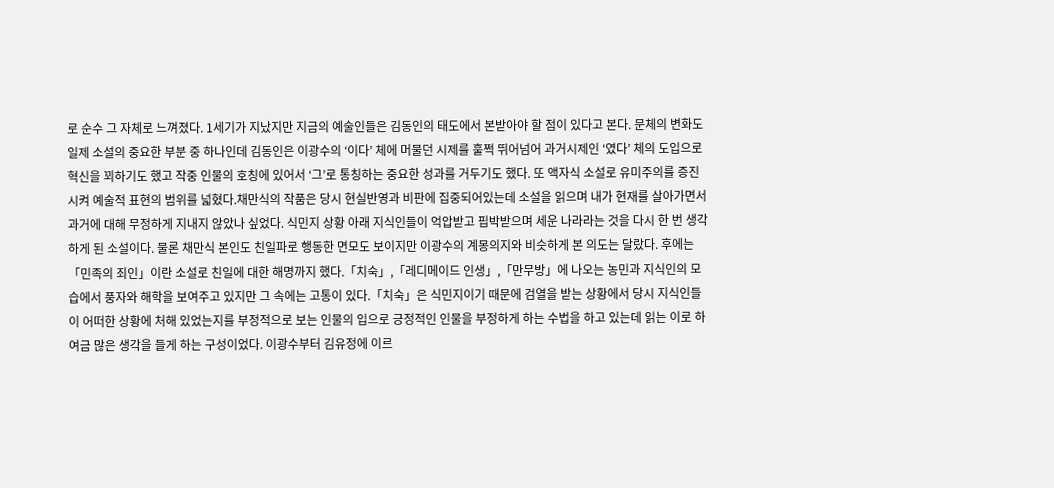로 순수 그 자체로 느껴졌다. 1세기가 지났지만 지금의 예술인들은 김동인의 태도에서 본받아야 할 점이 있다고 본다. 문체의 변화도 일제 소설의 중요한 부분 중 하나인데 김동인은 이광수의 ‘이다’ 체에 머물던 시제를 훌쩍 뛰어넘어 과거시제인 ‘였다’ 체의 도입으로 혁신을 꾀하기도 했고 작중 인물의 호칭에 있어서 ‘그’로 통칭하는 중요한 성과를 거두기도 했다. 또 액자식 소설로 유미주의를 증진시켜 예술적 표현의 범위를 넓혔다.채만식의 작품은 당시 현실반영과 비판에 집중되어있는데 소설을 읽으며 내가 현재를 살아가면서 과거에 대해 무정하게 지내지 않았나 싶었다. 식민지 상황 아래 지식인들이 억압받고 핍박받으며 세운 나라라는 것을 다시 한 번 생각하게 된 소설이다. 물론 채만식 본인도 친일파로 행동한 면모도 보이지만 이광수의 계몽의지와 비슷하게 본 의도는 달랐다. 후에는 「민족의 죄인」이란 소설로 친일에 대한 해명까지 했다.「치숙」,「레디메이드 인생」,「만무방」에 나오는 농민과 지식인의 모습에서 풍자와 해학을 보여주고 있지만 그 속에는 고통이 있다.「치숙」은 식민지이기 때문에 검열을 받는 상황에서 당시 지식인들이 어떠한 상황에 처해 있었는지를 부정적으로 보는 인물의 입으로 긍정적인 인물을 부정하게 하는 수법을 하고 있는데 읽는 이로 하여금 많은 생각을 들게 하는 구성이었다. 이광수부터 김유정에 이르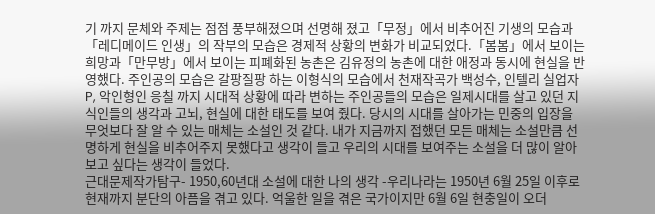기 까지 문체와 주제는 점점 풍부해졌으며 선명해 졌고「무정」에서 비추어진 기생의 모습과「레디메이드 인생」의 작부의 모습은 경제적 상황의 변화가 비교되었다.「봄봄」에서 보이는 희망과「만무방」에서 보이는 피폐화된 농촌은 김유정의 농촌에 대한 애정과 동시에 현실을 반영했다. 주인공의 모습은 갈팡질팡 하는 이형식의 모습에서 천재작곡가 백성수, 인텔리 실업자 P, 악인형인 응칠 까지 시대적 상황에 따라 변하는 주인공들의 모습은 일제시대를 살고 있던 지식인들의 생각과 고뇌, 현실에 대한 태도를 보여 줬다. 당시의 시대를 살아가는 민중의 입장을 무엇보다 잘 알 수 있는 매체는 소설인 것 같다. 내가 지금까지 접했던 모든 매체는 소설만큼 선명하게 현실을 비추어주지 못했다고 생각이 들고 우리의 시대를 보여주는 소설을 더 많이 알아보고 싶다는 생각이 들었다.
근대문제작가탐구- 1950,60년대 소설에 대한 나의 생각 -우리나라는 1950년 6월 25일 이후로 현재까지 분단의 아픔을 겪고 있다. 억울한 일을 겪은 국가이지만 6월 6일 현충일이 오더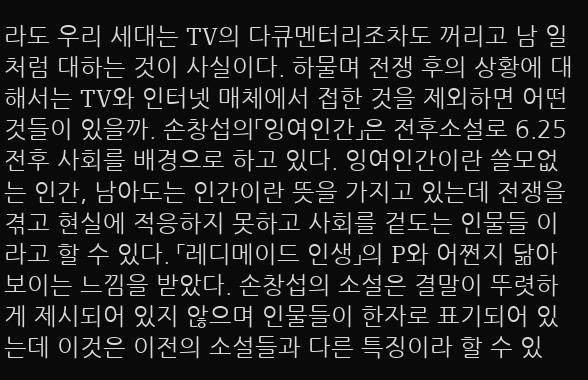라도 우리 세대는 TV의 다큐멘터리조차도 꺼리고 남 일처럼 대하는 것이 사실이다. 하물며 전쟁 후의 상황에 대해서는 TV와 인터넷 매체에서 접한 것을 제외하면 어떤 것들이 있을까. 손창섭의「잉여인간」은 전후소설로 6.25 전후 사회를 배경으로 하고 있다. 잉여인간이란 쓸모없는 인간, 남아도는 인간이란 뜻을 가지고 있는데 전쟁을 겪고 현실에 적응하지 못하고 사회를 겉도는 인물들 이라고 할 수 있다. 「레디메이드 인생」의 P와 어쩐지 닮아 보이는 느낌을 받았다. 손창섭의 소설은 결말이 뚜렷하게 제시되어 있지 않으며 인물들이 한자로 표기되어 있는데 이것은 이전의 소설들과 다른 특징이라 할 수 있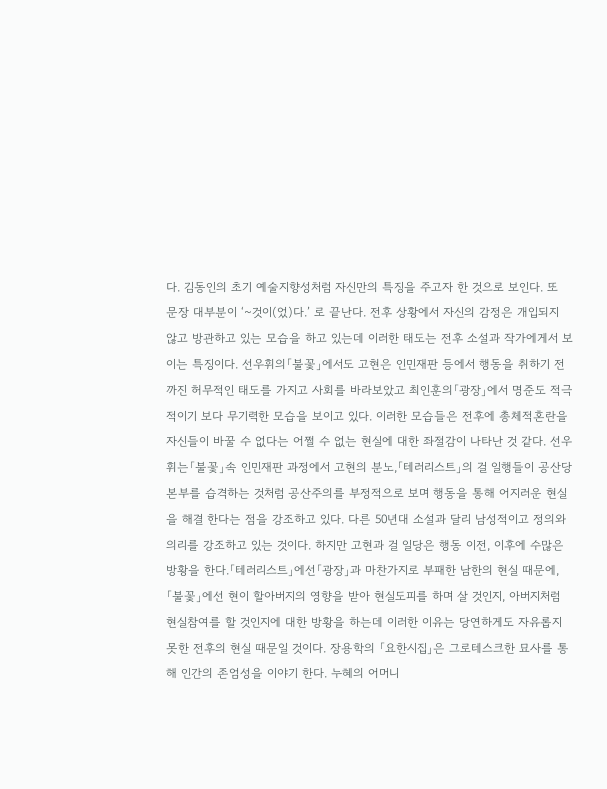다. 김동인의 초기 예술지향성처럼 자신만의 특징을 주고자 한 것으로 보인다. 또 문장 대부분이 ‘~것이(었)다.’ 로 끝난다. 전후 상황에서 자신의 감정은 개입되지 않고 방관하고 있는 모습을 하고 있는데 이러한 태도는 전후 소설과 작가에게서 보이는 특징이다. 선우휘의「불꽃」에서도 고현은 인민재판 등에서 행동을 취하기 전 까진 허무적인 태도를 가지고 사회를 바라보았고 최인훈의「광장」에서 명준도 적극적이기 보다 무기력한 모습을 보이고 있다. 이러한 모습들은 전후에 총체적혼란을 자신들이 바꿀 수 없다는 어쩔 수 없는 현실에 대한 좌절감이 나타난 것 같다. 선우휘는「불꽃」속 인민재판 과정에서 고현의 분노,「테러리스트」의 걸 일행들이 공산당 본부를 습격하는 것처럼 공산주의를 부정적으로 보며 행동을 통해 어지러운 현실을 해결 한다는 점을 강조하고 있다. 다른 50년대 소설과 달리 남성적이고 정의와 의리를 강조하고 있는 것이다. 하지만 고현과 걸 일당은 행동 이전, 이후에 수많은 방황을 한다.「테러리스트」에선「광장」과 마찬가지로 부패한 남한의 현실 때문에, 「불꽃」에선 현이 할아버지의 영향을 받아 현실도피를 하며 살 것인지, 아버지처럼 현실참여를 할 것인지에 대한 방황을 하는데 이러한 이유는 당연하게도 자유롭지 못한 전후의 현실 때문일 것이다. 장용학의 「요한시집」은 그로테스크한 묘사를 통해 인간의 존엄성을 이야기 한다. 누혜의 어머니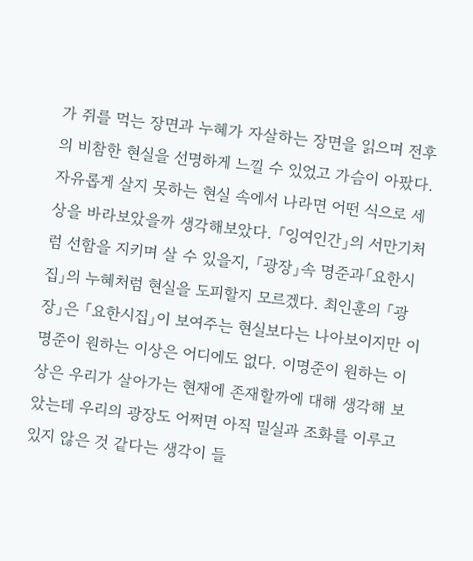가 쥐를 먹는 장면과 누혜가 자살하는 장면을 읽으며 전후의 비참한 현실을 선명하게 느낄 수 있었고 가슴이 아팠다. 자유롭게 살지 못하는 현실 속에서 나라면 어떤 식으로 세상을 바라보았을까 생각해보았다. 「잉여인간」의 서만기처럼 선함을 지키며 살 수 있을지, 「광장」속 명준과「요한시집」의 누혜처럼 현실을 도피할지 모르겠다. 최인훈의 「광장」은 「요한시집」이 보여주는 현실보다는 나아보이지만 이명준이 원하는 이상은 어디에도 없다. 이명준이 원하는 이상은 우리가 살아가는 현재에 존재할까에 대해 생각해 보았는데 우리의 광장도 어쩌면 아직 밀실과 조화를 이루고 있지 않은 것 같다는 생각이 들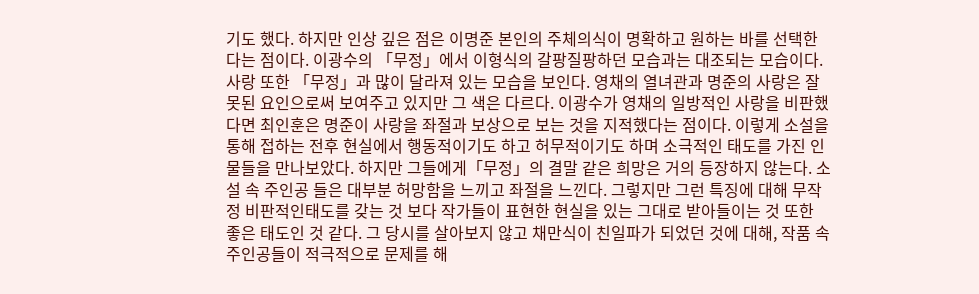기도 했다. 하지만 인상 깊은 점은 이명준 본인의 주체의식이 명확하고 원하는 바를 선택한다는 점이다. 이광수의 「무정」에서 이형식의 갈팡질팡하던 모습과는 대조되는 모습이다. 사랑 또한 「무정」과 많이 달라져 있는 모습을 보인다. 영채의 열녀관과 명준의 사랑은 잘못된 요인으로써 보여주고 있지만 그 색은 다르다. 이광수가 영채의 일방적인 사랑을 비판했다면 최인훈은 명준이 사랑을 좌절과 보상으로 보는 것을 지적했다는 점이다. 이렇게 소설을 통해 접하는 전후 현실에서 행동적이기도 하고 허무적이기도 하며 소극적인 태도를 가진 인물들을 만나보았다. 하지만 그들에게「무정」의 결말 같은 희망은 거의 등장하지 않는다. 소설 속 주인공 들은 대부분 허망함을 느끼고 좌절을 느낀다. 그렇지만 그런 특징에 대해 무작정 비판적인태도를 갖는 것 보다 작가들이 표현한 현실을 있는 그대로 받아들이는 것 또한 좋은 태도인 것 같다. 그 당시를 살아보지 않고 채만식이 친일파가 되었던 것에 대해, 작품 속 주인공들이 적극적으로 문제를 해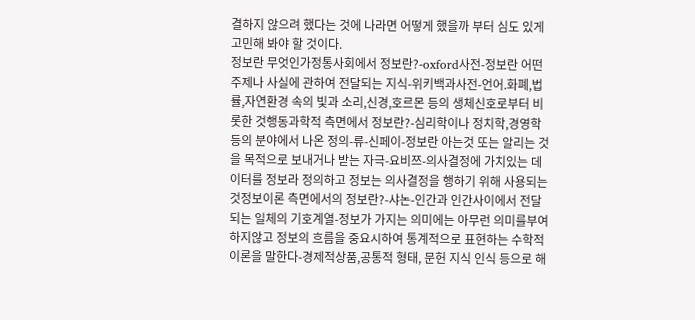결하지 않으려 했다는 것에 나라면 어떻게 했을까 부터 심도 있게 고민해 봐야 할 것이다.
정보란 무엇인가정통사회에서 정보란?-oxford사전-정보란 어떤 주제나 사실에 관하여 전달되는 지식-위키백과사전-언어.화폐,법률,자연환경 속의 빛과 소리,신경,호르몬 등의 생체신호로부터 비롯한 것행동과학적 측면에서 정보란?-심리학이나 정치학,경영학 등의 분야에서 나온 정의-류-신페이-정보란 아는것 또는 알리는 것을 목적으로 보내거나 받는 자극-요비쯔-의사결정에 가치있는 데이터를 정보라 정의하고 정보는 의사결정을 행하기 위해 사용되는것정보이론 측면에서의 정보란?-샤논-인간과 인간사이에서 전달되는 일체의 기호계열-정보가 가지는 의미에는 아무런 의미를부여하지않고 정보의 흐름을 중요시하여 통계적으로 표현하는 수학적이론을 말한다-경제적상품,공통적 형태, 문헌 지식 인식 등으로 해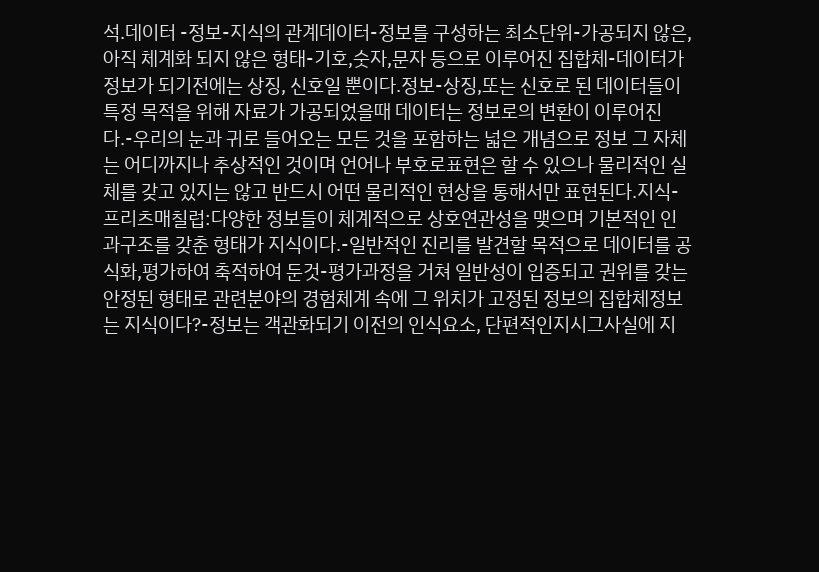석.데이터 -정보-지식의 관계데이터-정보를 구성하는 최소단위-가공되지 않은, 아직 체계화 되지 않은 형태-기호,숫자,문자 등으로 이루어진 집합체-데이터가 정보가 되기전에는 상징, 신호일 뿐이다.정보-상징,또는 신호로 된 데이터들이 특정 목적을 위해 자료가 가공되었을때 데이터는 정보로의 변환이 이루어진다.-우리의 눈과 귀로 들어오는 모든 것을 포함하는 넓은 개념으로 정보 그 자체는 어디까지나 추상적인 것이며 언어나 부호로표현은 할 수 있으나 물리적인 실체를 갖고 있지는 않고 반드시 어떤 물리적인 현상을 통해서만 표현된다.지식-프리츠매칠럽:다양한 정보들이 체계적으로 상호연관성을 맺으며 기본적인 인과구조를 갖춘 형태가 지식이다.-일반적인 진리를 발견할 목적으로 데이터를 공식화,평가하여 축적하여 둔것-평가과정을 거쳐 일반성이 입증되고 권위를 갖는 안정된 형태로 관련분야의 경험체계 속에 그 위치가 고정된 정보의 집합체정보는 지식이다?-정보는 객관화되기 이전의 인식요소, 단편적인지시그사실에 지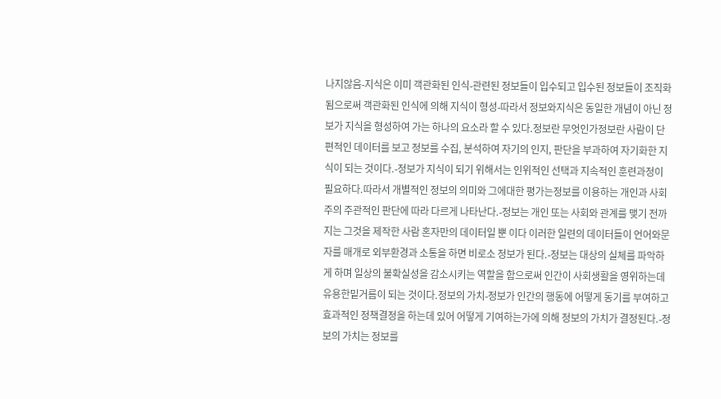나지않음-지식은 이미 객관화된 인식-관련된 정보들이 입수되고 입수된 정보들이 조직화됨으로써 객관화된 인식에 의해 지식이 형성-따라서 정보와지식은 동일한 개념이 아닌 정보가 지식을 형성하여 가는 하나의 요소라 할 수 있다.정보란 무엇인가정보란 사람이 단편적인 데이터를 보고 정보를 수집, 분석하여 자기의 인지, 판단을 부과하여 자기화한 지식이 되는 것이다.-정보가 지식이 되기 위해서는 인위적인 선택과 지속적인 훈련과정이 필요하다.따라서 개별적인 정보의 의미와 그에대한 평가는정보를 이용하는 개인과 사회주의 주관적인 판단에 따라 다르게 나타난다.-정보는 개인 또는 사회와 관계를 맺기 전까지는 그것을 제작한 사람 혼자만의 데이터일 뿐 이다 이러한 일련의 데이터들이 언어와문자를 매개로 외부환경과 소통을 하면 비로소 정보가 된다.-정보는 대상의 실체를 파악하게 하며 일상의 불확실성을 감소시키는 역할을 함으로써 인간이 사회생활을 영위하는데 유용한밑거름이 되는 것이다.정보의 가치-정보가 인간의 행동에 어떻게 동기를 부여하고 효과적인 정책결정을 하는데 있어 어떻게 기여하는가에 의해 정보의 가치가 결정된다.-정보의 가치는 정보를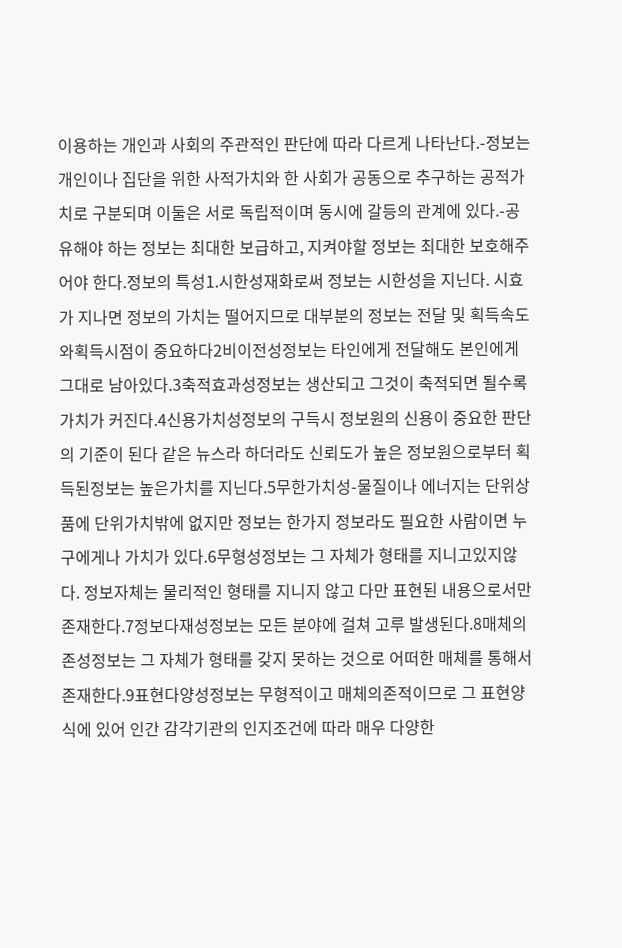이용하는 개인과 사회의 주관적인 판단에 따라 다르게 나타난다.-정보는 개인이나 집단을 위한 사적가치와 한 사회가 공동으로 추구하는 공적가치로 구분되며 이둘은 서로 독립적이며 동시에 갈등의 관계에 있다.-공유해야 하는 정보는 최대한 보급하고, 지켜야할 정보는 최대한 보호해주어야 한다.정보의 특성1.시한성재화로써 정보는 시한성을 지닌다. 시효가 지나면 정보의 가치는 떨어지므로 대부분의 정보는 전달 및 획득속도와획득시점이 중요하다2비이전성정보는 타인에게 전달해도 본인에게 그대로 남아있다.3축적효과성정보는 생산되고 그것이 축적되면 될수록 가치가 커진다.4신용가치성정보의 구득시 정보원의 신용이 중요한 판단의 기준이 된다 같은 뉴스라 하더라도 신뢰도가 높은 정보원으로부터 획득된정보는 높은가치를 지닌다.5무한가치성-물질이나 에너지는 단위상품에 단위가치밖에 없지만 정보는 한가지 정보라도 필요한 사람이면 누구에게나 가치가 있다.6무형성정보는 그 자체가 형태를 지니고있지않다. 정보자체는 물리적인 형태를 지니지 않고 다만 표현된 내용으로서만 존재한다.7정보다재성정보는 모든 분야에 걸쳐 고루 발생된다.8매체의존성정보는 그 자체가 형태를 갖지 못하는 것으로 어떠한 매체를 통해서 존재한다.9표현다양성정보는 무형적이고 매체의존적이므로 그 표현양식에 있어 인간 감각기관의 인지조건에 따라 매우 다양한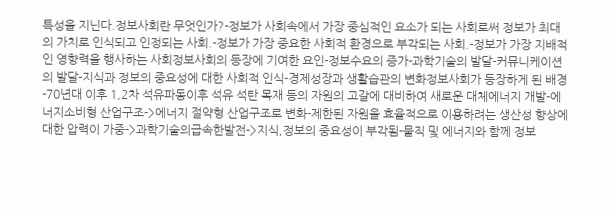특성을 지닌다.정보사회란 무엇인가?-정보가 사회속에서 가장 중심적인 요소가 되는 사회로써 정보가 최대의 가치로 인식되고 인정되는 사회.-정보가 가장 중요한 사회적 환경으로 부각되는 사회.-정보가 가장 지배적인 영향력을 행사하는 사회정보사회의 등장에 기여한 요인-정보수요의 증가-과학기술의 발달-커뮤니케이션의 발달-지식과 정보의 중요성에 대한 사회적 인식-경제성장과 생활습관의 변화정보사회가 등장하게 된 배경-70년대 이후 1,2차 석유파동이후 석유 석탄 목재 등의 자원의 고갈에 대비하여 새로운 대체에너지 개발-에너지소비형 산업구조->에너지 절약형 산업구조로 변화-제한된 자원을 효율적으로 이용하려는 생산성 향상에 대한 압력이 가중->과학기술의급속한발전->지식,정보의 중요성이 부각됨-물직 및 에너지와 함께 정보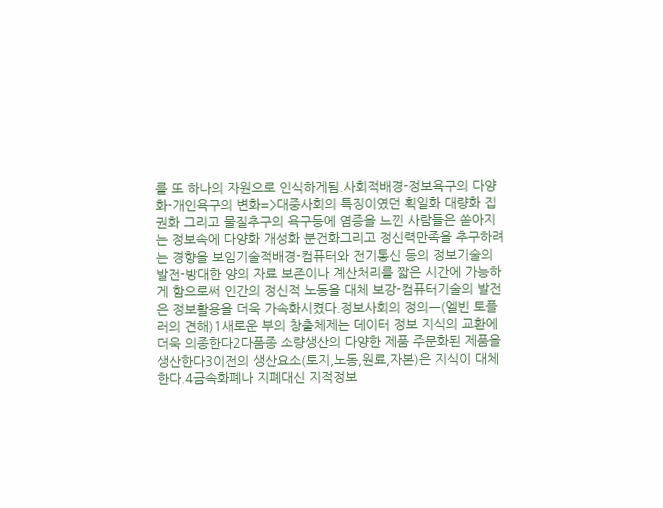를 또 하나의 자원으로 인식하게됨.사회적배경-정보욕구의 다양화-개인욕구의 변화=>대중사회의 특징이였던 획일화 대량화 집권화 그리고 물질추구의 욕구등에 염증을 느낀 사람들은 쏟아지는 정보속에 다양화 개성화 분건화그리고 정신력만족을 추구하려는 경향을 보임기술적배경-컴퓨터와 전기통신 등의 정보기술의 발전-방대한 양의 자료 보존이나 계산처리를 짧은 시간에 가능하게 함으로써 인간의 정신적 노동을 대체 보강-컴퓨터기술의 발전은 정보활용을 더욱 가속화시켰다.정보사회의 정의ㅡ(엘빈 토플러의 견해)1새로운 부의 창출체제는 데이터 정보 지식의 교환에 더욱 의종한다2다품종 소량생산의 다양한 제품 주문화된 제품을 생산한다3이전의 생산요소(토지,노동,원료,자본)은 지식이 대체한다.4금속화폐나 지폐대신 지적정보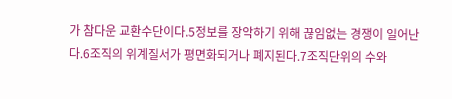가 참다운 교환수단이다.5정보를 장악하기 위해 끊임없는 경쟁이 일어난다.6조직의 위계질서가 평면화되거나 폐지된다.7조직단위의 수와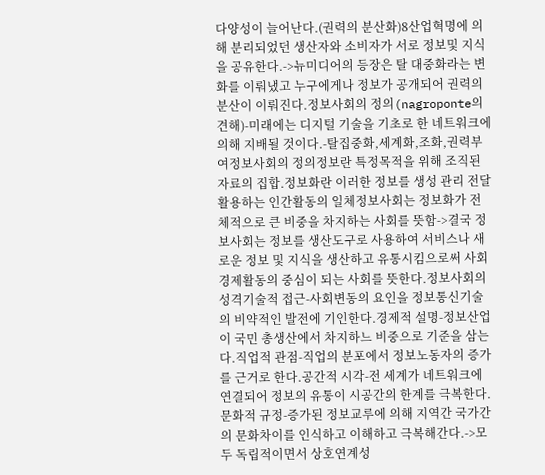다양성이 늘어난다.(권력의 분산화)8산업혁명에 의해 분리되었던 생산자와 소비자가 서로 정보및 지식을 공유한다.->뉴미디어의 등장은 탈 대중화라는 변화를 이뤄냈고 누구에게나 정보가 공개되어 권력의 분산이 이뤄진다.정보사회의 정의(nagroponte의 견해)-미래에는 디지털 기술을 기초로 한 네트워크에 의해 지배될 것이다.-탈집중화,세계화,조화,권력부여정보사회의 정의정보란 특정목적을 위해 조직된 자료의 집합.정보화란 이러한 정보를 생성 관리 전달 활용하는 인간활동의 일체정보사회는 정보화가 전체적으로 큰 비중을 차지하는 사회를 뜻함->결국 정보사회는 정보를 생산도구로 사용하여 서비스나 새로운 정보 및 지식을 생산하고 유통시킴으로써 사회경제활동의 중심이 되는 사회를 뜻한다.정보사회의 성격기술적 접근-사회변동의 요인을 정보통신기술의 비약적인 발전에 기인한다.경제적 설명-정보산업이 국민 총생산에서 차지하느 비중으로 기준을 삼는다.직업적 관점-직업의 분포에서 정보노동자의 증가를 근거로 한다.공간적 시각-전 세계가 네트워크에 연결되어 정보의 유통이 시공간의 한계를 극복한다.문화적 규정-증가된 정보교루에 의해 지역간 국가간의 문화차이를 인식하고 이해하고 극복해간다.->모두 독립적이면서 상호연계성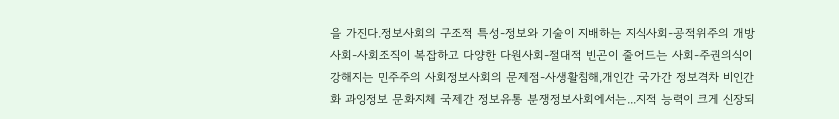을 가진다.정보사회의 구조적 특성-정보와 기술이 지배하는 지식사회-공적위주의 개방사회-사회조직이 복잡하고 다양한 다원사회-절대적 빈곤이 줄어드는 사회-주권의식이 강해지는 민주주의 사회정보사회의 문제점-사생활침해,개인간 국가간 정보격차 비인간화 과잉정보 문화지체 국제간 정보유통 분쟁정보사회에서는...지적 능력이 크게 신장되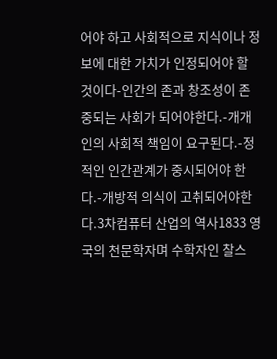어야 하고 사회적으로 지식이나 정보에 대한 가치가 인정되어야 할 것이다-인간의 존과 창조성이 존중되는 사회가 되어야한다.-개개인의 사회적 책임이 요구된다.-정적인 인간관계가 중시되어야 한다.-개방적 의식이 고취되어야한다.3차컴퓨터 산업의 역사1833 영국의 천문학자며 수학자인 찰스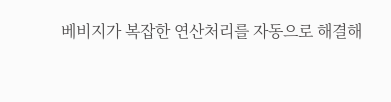베비지가 복잡한 연산처리를 자동으로 해결해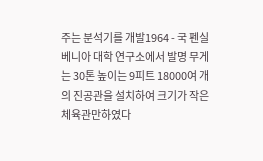주는 분석기를 개발1964 - 국 펜실베니아 대학 연구소에서 발명 무게는 30톤 높이는 9피트 18000여 개의 진공관을 설치하여 크기가 작은 체육관만하였다